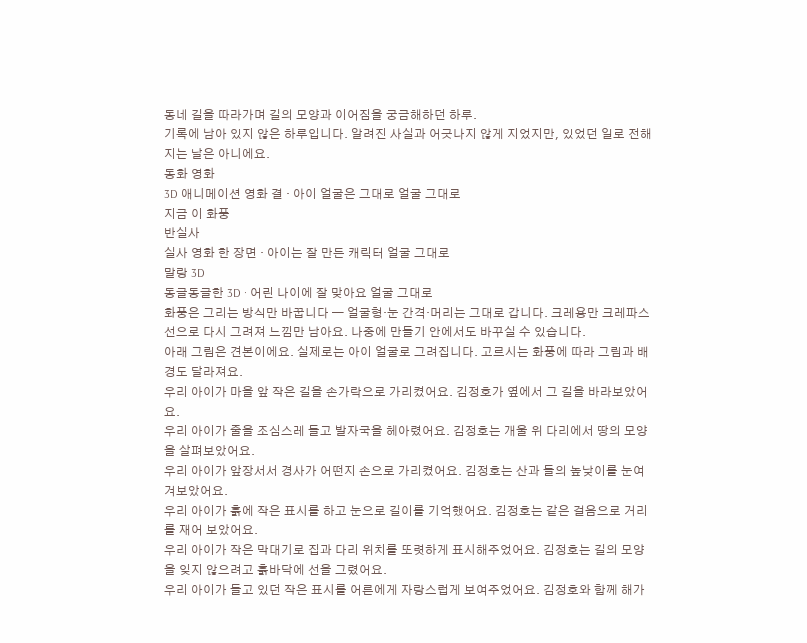동네 길을 따라가며 길의 모양과 이어짐을 궁금해하던 하루.
기록에 남아 있지 않은 하루입니다. 알려진 사실과 어긋나지 않게 지었지만, 있었던 일로 전해지는 날은 아니에요.
동화 영화
3D 애니메이션 영화 결 · 아이 얼굴은 그대로 얼굴 그대로
지금 이 화풍
반실사
실사 영화 한 장면 · 아이는 잘 만든 캐릭터 얼굴 그대로
말랑 3D
동글동글한 3D · 어린 나이에 잘 맞아요 얼굴 그대로
화풍은 그리는 방식만 바꿉니다 — 얼굴형·눈 간격·머리는 그대로 갑니다. 크레용만 크레파스 선으로 다시 그려져 느낌만 남아요. 나중에 만들기 안에서도 바꾸실 수 있습니다.
아래 그림은 견본이에요. 실제로는 아이 얼굴로 그려집니다. 고르시는 화풍에 따라 그림과 배경도 달라져요.
우리 아이가 마을 앞 작은 길을 손가락으로 가리켰어요. 김정호가 옆에서 그 길을 바라보았어요.
우리 아이가 줄을 조심스레 들고 발자국을 헤아렸어요. 김정호는 개울 위 다리에서 땅의 모양을 살펴보았어요.
우리 아이가 앞장서서 경사가 어떤지 손으로 가리켰어요. 김정호는 산과 들의 높낮이를 눈여겨보았어요.
우리 아이가 흙에 작은 표시를 하고 눈으로 길이를 기억했어요. 김정호는 같은 걸음으로 거리를 재어 보았어요.
우리 아이가 작은 막대기로 집과 다리 위치를 또렷하게 표시해주었어요. 김정호는 길의 모양을 잊지 않으려고 흙바닥에 선을 그렸어요.
우리 아이가 들고 있던 작은 표시를 어른에게 자랑스럽게 보여주었어요. 김정호와 함께 해가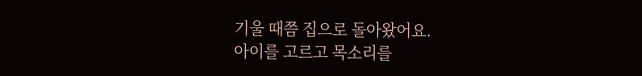기울 때쯤 집으로 돌아왔어요.
아이를 고르고 목소리를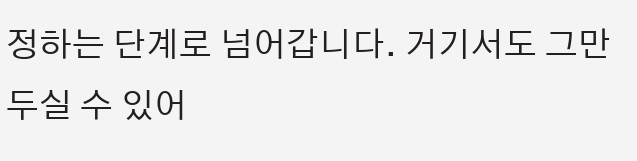정하는 단계로 넘어갑니다. 거기서도 그만두실 수 있어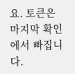요. 토큰은 마지막 확인에서 빠집니다.